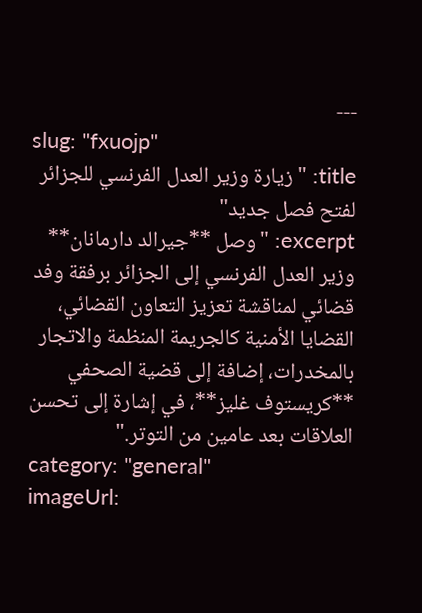---
slug: "fxuojp"
title: "زيارة وزير العدل الفرنسي للجزائر لفتح فصل جديد"
excerpt: "وصل **جيرالد دارمانان** وزير العدل الفرنسي إلى الجزائر برفقة وفد قضائي لمناقشة تعزيز التعاون القضائي، القضايا الأمنية كالجريمة المنظمة والاتجار بالمخدرات، إضافة إلى قضية الصحفي **كريستوف غليز**، في إشارة إلى تحسن العلاقات بعد عامين من التوتر."
category: "general"
imageUrl: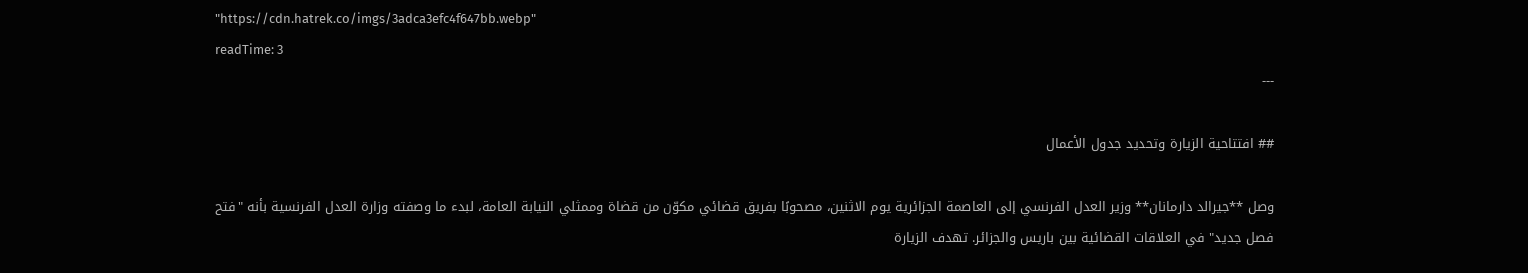"https://cdn.hatrek.co/imgs/3adca3efc4f647bb.webp"
readTime: 3
---

## افتتاحية الزيارة وتحديد جدول الأعمال

وصل **جيرالد دارمانان** وزير العدل الفرنسي إلى العاصمة الجزائرية يوم الاثنين، مصحوبًا بفريق قضائي مكوّن من قضاة وممثلي النيابة العامة، لبدء ما وصفته وزارة العدل الفرنسية بأنه "فتح فصل جديد" في العلاقات القضائية بين باريس والجزائر. تهدف الزيارة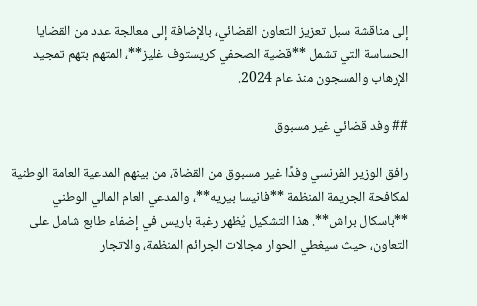إلى مناقشة سبل تعزيز التعاون القضائي، بالإضافة إلى معالجة عدد من القضايا الحساسة التي تشمل **قضية الصحفي كريستوف غليز**، المتهم بتهم تمجيد الإرهاب والمسجون منذ عام 2024.

## وفد قضائي غير مسبوق

رافق الوزير الفرنسي وفدًا غير مسبوق من القضاة، من بينهم المدعية العامة الوطنية لمكافحة الجريمة المنظمة **فانيسا بيريه**، والمدعي العام المالي الوطني **باسكال براش**. هذا التشكيل يُظهر رغبة باريس في إضفاء طابع شامل على التعاون، حيث سيغطي الحوار مجالات الجرائم المنظمة، والاتجار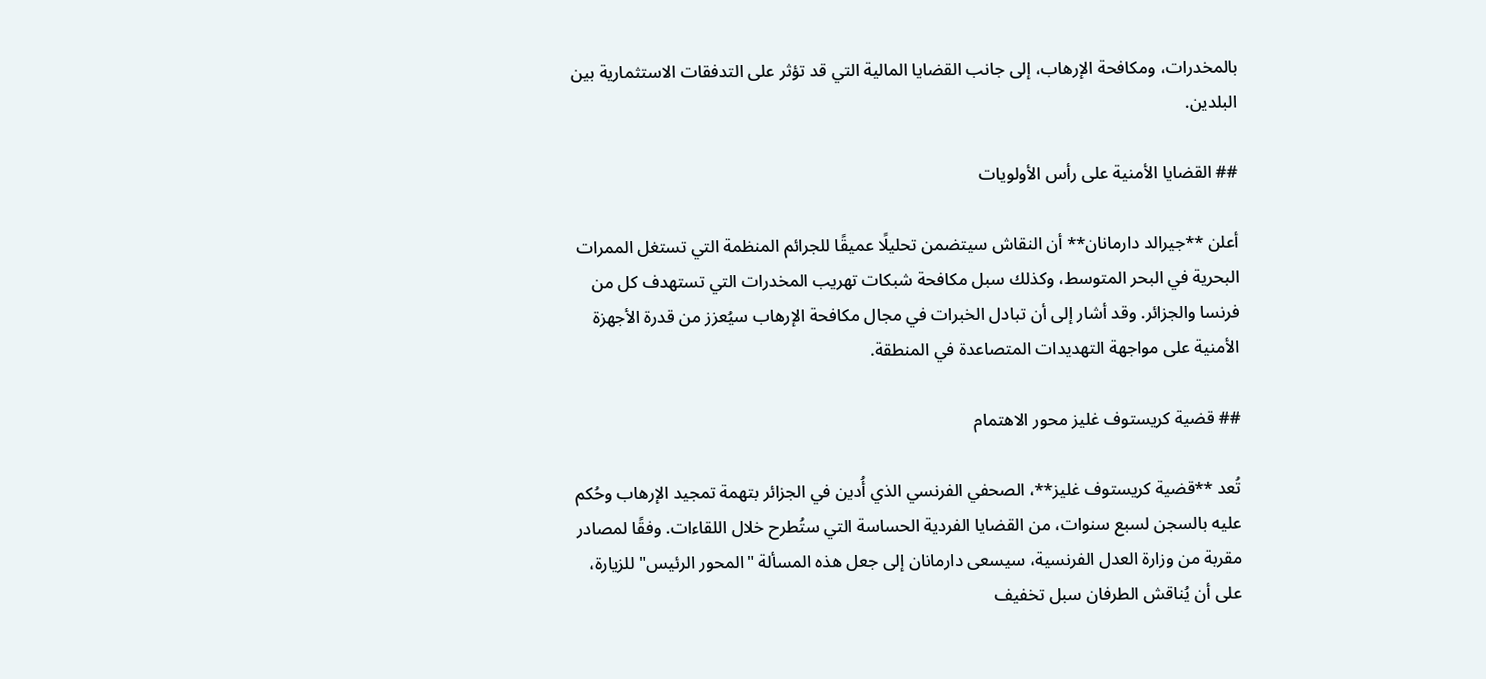بالمخدرات، ومكافحة الإرهاب، إلى جانب القضايا المالية التي قد تؤثر على التدفقات الاستثمارية بين البلدين.

## القضايا الأمنية على رأس الأولويات

أعلن **جيرالد دارمانان** أن النقاش سيتضمن تحليلًا عميقًا للجرائم المنظمة التي تستغل الممرات البحرية في البحر المتوسط، وكذلك سبل مكافحة شبكات تهريب المخدرات التي تستهدف كل من فرنسا والجزائر. وقد أشار إلى أن تبادل الخبرات في مجال مكافحة الإرهاب سيُعزز من قدرة الأجهزة الأمنية على مواجهة التهديدات المتصاعدة في المنطقة.

## قضية كريستوف غليز محور الاهتمام

تُعد **قضية كريستوف غليز**، الصحفي الفرنسي الذي أُدين في الجزائر بتهمة تمجيد الإرهاب وحُكم عليه بالسجن لسبع سنوات، من القضايا الفردية الحساسة التي ستُطرح خلال اللقاءات. وفقًا لمصادر مقربة من وزارة العدل الفرنسية، سيسعى دارمانان إلى جعل هذه المسألة "المحور الرئيس" للزيارة، على أن يُناقش الطرفان سبل تخفيف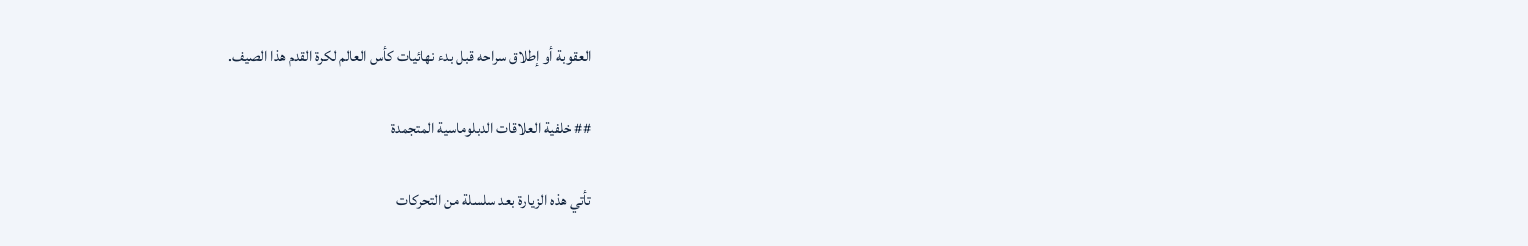العقوبة أو إطلاق سراحه قبل بدء نهائيات كأس العالم لكرة القدم هذا الصيف.

## خلفية العلاقات الدبلوماسية المتجمدة

تأتي هذه الزيارة بعد سلسلة من التحركات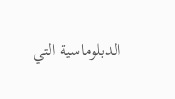الدبلوماسية التي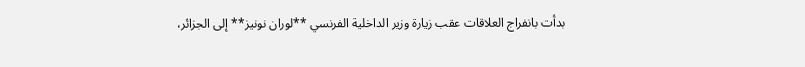بدأت بانفراج العلاقات عقب زيارة وزير الداخلية الفرنسي **لوران نونيز** إلى الجزائر،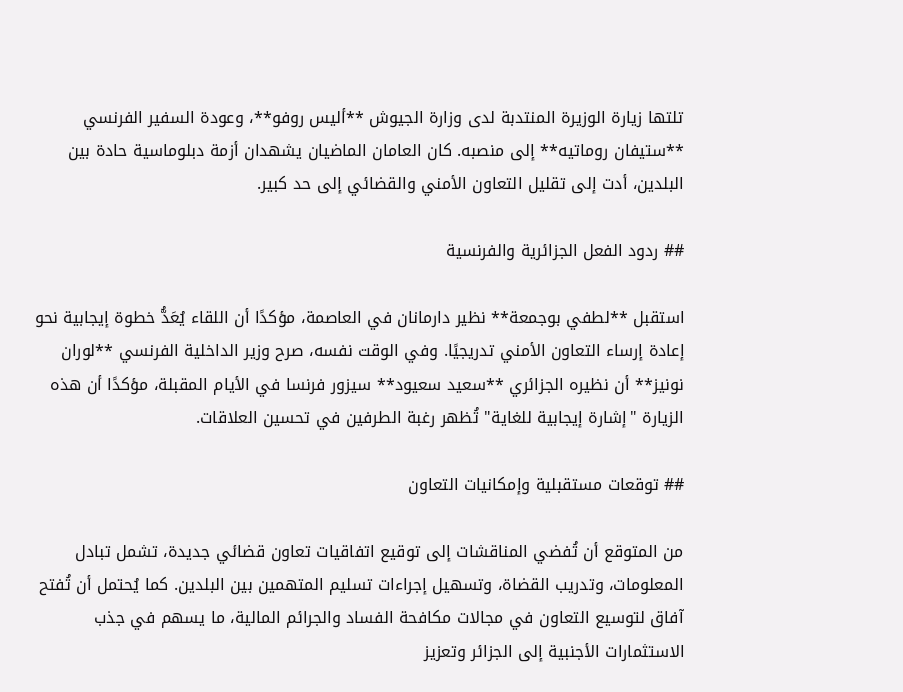تلتها زيارة الوزيرة المنتدبة لدى وزارة الجيوش **أليس روفو**، وعودة السفير الفرنسي **ستيفان روماتيه** إلى منصبه. كان العامان الماضيان يشهدان أزمة دبلوماسية حادة بين البلدين، أدت إلى تقليل التعاون الأمني والقضائي إلى حد كبير.

## ردود الفعل الجزائرية والفرنسية

استقبل **لطفي بوجمعة** نظير دارمانان في العاصمة، مؤكدًا أن اللقاء يُعَدُّ خطوة إيجابية نحو إعادة إرساء التعاون الأمني تدريجيًا. وفي الوقت نفسه، صرح وزير الداخلية الفرنسي **لوران نونيز** أن نظيره الجزائري **سعيد سعيود** سيزور فرنسا في الأيام المقبلة، مؤكدًا أن هذه الزيارة "إشارة إيجابية للغاية" تُظهر رغبة الطرفين في تحسين العلاقات.

## توقعات مستقبلية وإمكانيات التعاون

من المتوقع أن تُفضي المناقشات إلى توقيع اتفاقيات تعاون قضائي جديدة، تشمل تبادل المعلومات، وتدريب القضاة، وتسهيل إجراءات تسليم المتهمين بين البلدين. كما يُحتمل أن تُفتح آفاق لتوسيع التعاون في مجالات مكافحة الفساد والجرائم المالية، ما يسهم في جذب الاستثمارات الأجنبية إلى الجزائر وتعزيز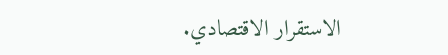الاستقرار الاقتصادي.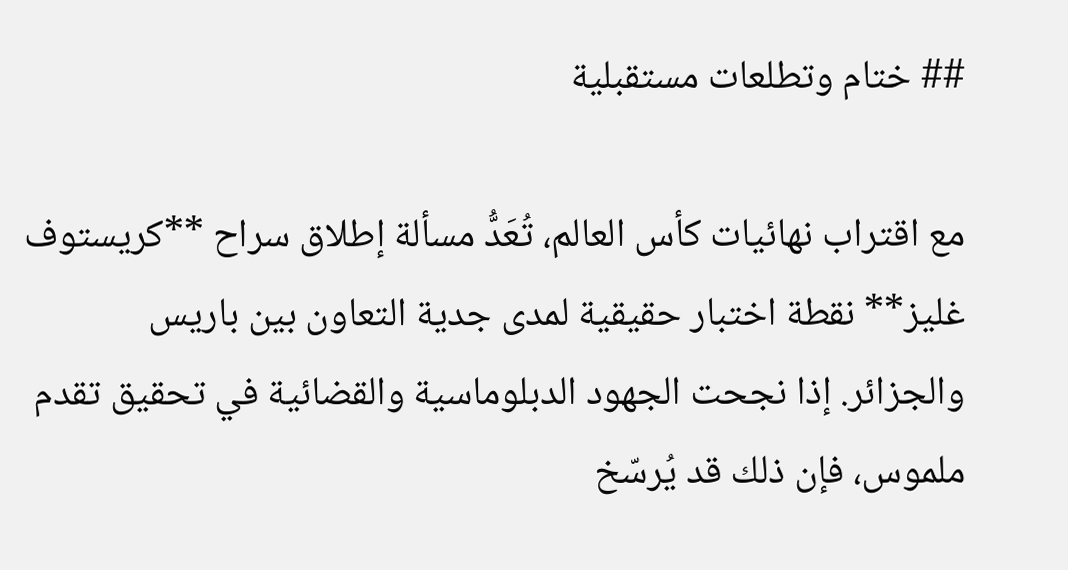## ختام وتطلعات مستقبلية

مع اقتراب نهائيات كأس العالم، تُعَدُّ مسألة إطلاق سراح **كريستوف غليز** نقطة اختبار حقيقية لمدى جدية التعاون بين باريس والجزائر. إذا نجحت الجهود الدبلوماسية والقضائية في تحقيق تقدم ملموس، فإن ذلك قد يُرسّخ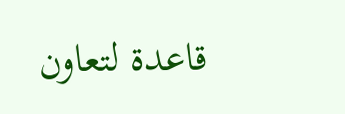قاعدة لتعاون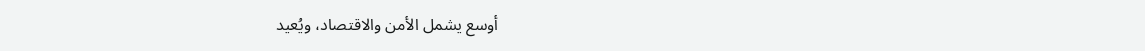أوسع يشمل الأمن والاقتصاد، ويُعيد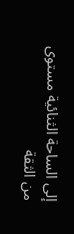إلى الساحة الثنائية مستوى من الثقة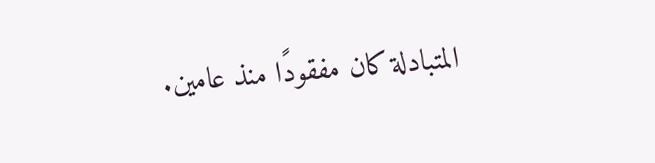المتبادلة كان مفقودًا منذ عامين.